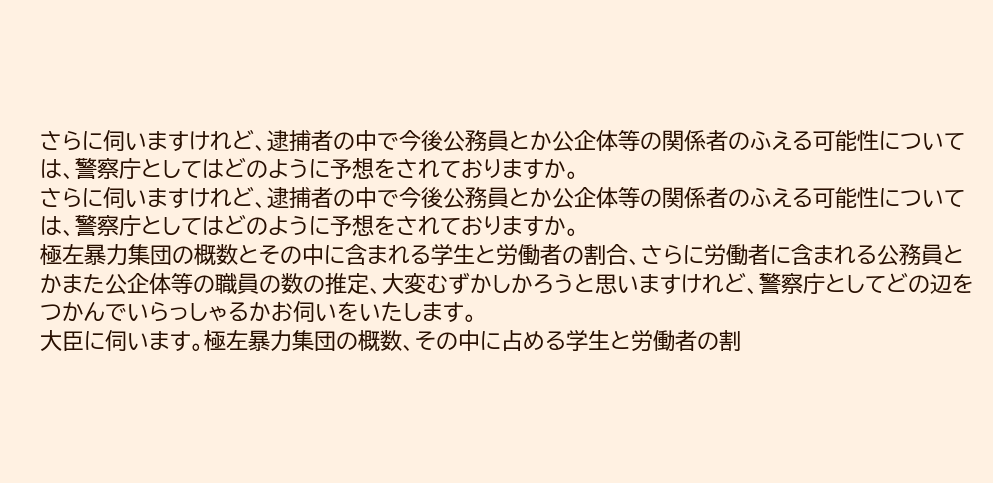さらに伺いますけれど、逮捕者の中で今後公務員とか公企体等の関係者のふえる可能性については、警察庁としてはどのように予想をされておりますか。
さらに伺いますけれど、逮捕者の中で今後公務員とか公企体等の関係者のふえる可能性については、警察庁としてはどのように予想をされておりますか。
極左暴力集団の概数とその中に含まれる学生と労働者の割合、さらに労働者に含まれる公務員とかまた公企体等の職員の数の推定、大変むずかしかろうと思いますけれど、警察庁としてどの辺をつかんでいらっしゃるかお伺いをいたします。
大臣に伺います。極左暴力集団の概数、その中に占める学生と労働者の割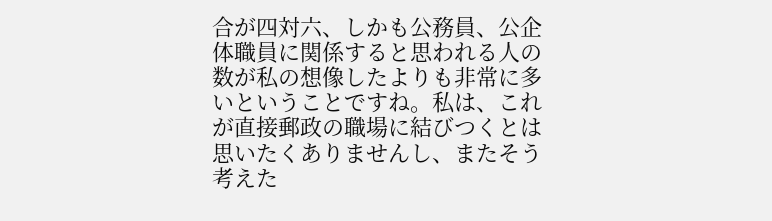合が四対六、しかも公務員、公企体職員に関係すると思われる人の数が私の想像したよりも非常に多いということですね。私は、これが直接郵政の職場に結びつくとは思いたくありませんし、またそう考えた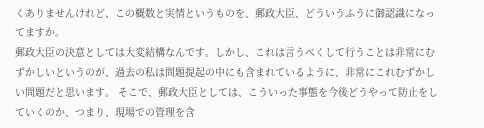くありませんけれど、この概数と実情というものを、郵政大臣、どういうふうに御認識になってますか。
郵政大臣の決意としては大変結構なんです。しかし、これは言うべくして行うことは非常にむずかしいというのが、過去の私は問題提起の中にも含まれているように、非常にこれむずかしい問題だと思います。 そこで、郵政大臣としては、こういった事態を今後どうやって防止をしていくのか、つまり、現場での管理を含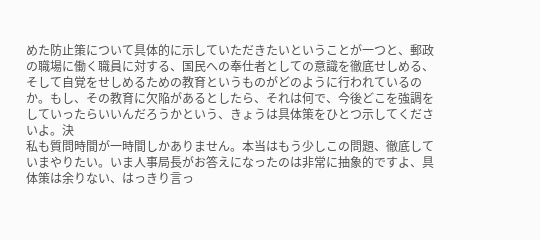めた防止策について具体的に示していただきたいということが一つと、郵政の職場に働く職員に対する、国民への奉仕者としての意識を徹底せしめる、そして自覚をせしめるための教育というものがどのように行われているのか。もし、その教育に欠陥があるとしたら、それは何で、今後どこを強調をしていったらいいんだろうかという、きょうは具体策をひとつ示してくださいよ。決
私も質問時間が一時間しかありません。本当はもう少しこの問題、徹底していまやりたい。いま人事局長がお答えになったのは非常に抽象的ですよ、具体策は余りない、はっきり言っ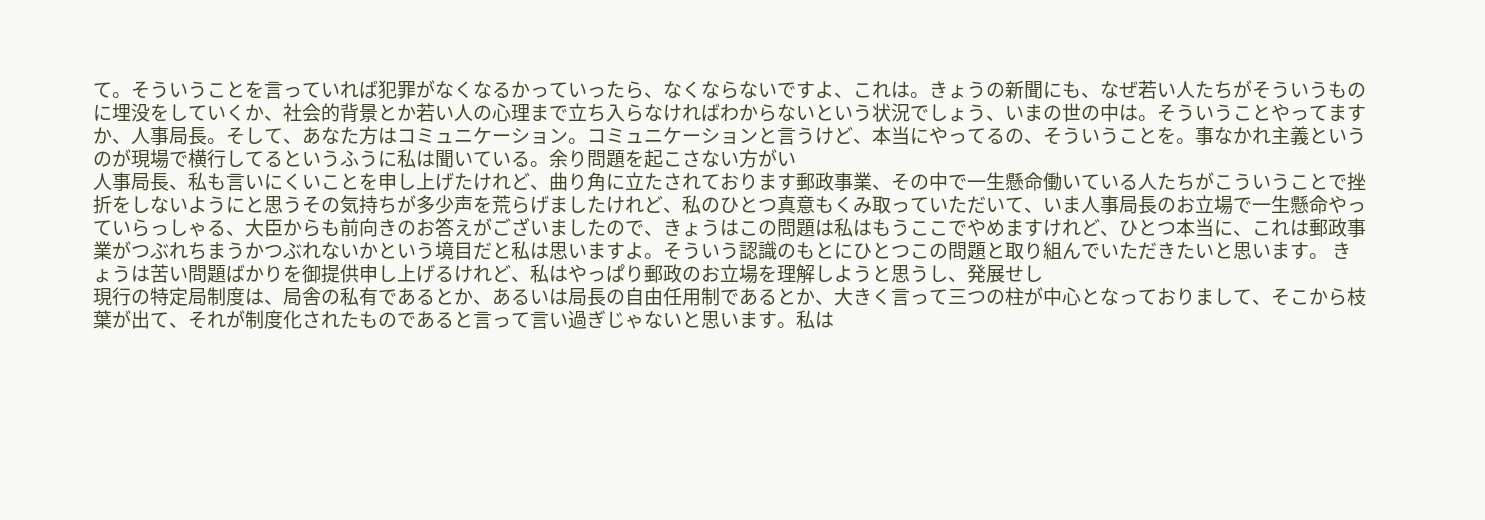て。そういうことを言っていれば犯罪がなくなるかっていったら、なくならないですよ、これは。きょうの新聞にも、なぜ若い人たちがそういうものに埋没をしていくか、社会的背景とか若い人の心理まで立ち入らなければわからないという状況でしょう、いまの世の中は。そういうことやってますか、人事局長。そして、あなた方はコミュニケーション。コミュニケーションと言うけど、本当にやってるの、そういうことを。事なかれ主義というのが現場で横行してるというふうに私は聞いている。余り問題を起こさない方がい
人事局長、私も言いにくいことを申し上げたけれど、曲り角に立たされております郵政事業、その中で一生懸命働いている人たちがこういうことで挫折をしないようにと思うその気持ちが多少声を荒らげましたけれど、私のひとつ真意もくみ取っていただいて、いま人事局長のお立場で一生懸命やっていらっしゃる、大臣からも前向きのお答えがございましたので、きょうはこの問題は私はもうここでやめますけれど、ひとつ本当に、これは郵政事業がつぶれちまうかつぶれないかという境目だと私は思いますよ。そういう認識のもとにひとつこの問題と取り組んでいただきたいと思います。 きょうは苦い問題ばかりを御提供申し上げるけれど、私はやっぱり郵政のお立場を理解しようと思うし、発展せし
現行の特定局制度は、局舎の私有であるとか、あるいは局長の自由任用制であるとか、大きく言って三つの柱が中心となっておりまして、そこから枝葉が出て、それが制度化されたものであると言って言い過ぎじゃないと思います。私は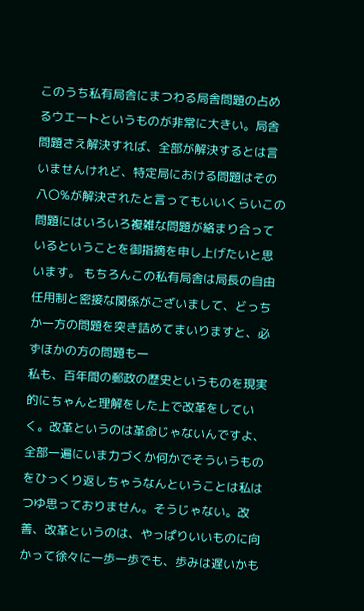このうち私有局舎にまつわる局舎問題の占めるウエートというものが非常に大きい。局舎問題さえ解決すれば、全部が解決するとは言いませんけれど、特定局における問題はその八〇%が解決されたと言ってもいいくらいこの問題にはいろいろ複雑な問題が絡まり合っているということを御指摘を申し上げたいと思います。 もちろんこの私有局舎は局長の自由任用制と密接な関係がございまして、どっちか一方の問題を突き詰めてまいりますと、必ずほかの方の問題も一
私も、百年間の郵政の歴史というものを現実的にちゃんと理解をした上で改革をしていく。改革というのは革命じゃないんですよ、全部一遍にいま力づくか何かでそういうものをひっくり返しちゃうなんということは私はつゆ思っておりません。そうじゃない。改善、改革というのは、やっぱりいいものに向かって徐々に一歩一歩でも、歩みは遅いかも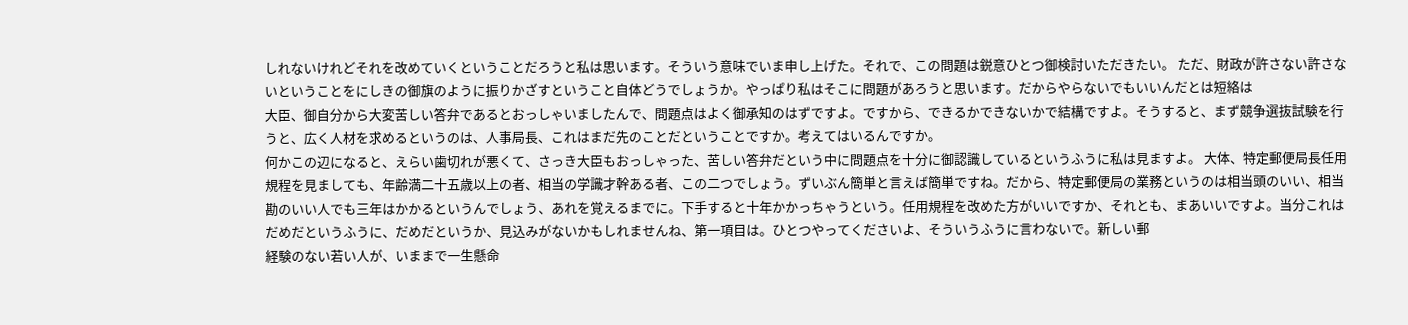しれないけれどそれを改めていくということだろうと私は思います。そういう意味でいま申し上げた。それで、この問題は鋭意ひとつ御検討いただきたい。 ただ、財政が許さない許さないということをにしきの御旗のように振りかざすということ自体どうでしょうか。やっぱり私はそこに問題があろうと思います。だからやらないでもいいんだとは短絡は
大臣、御自分から大変苦しい答弁であるとおっしゃいましたんで、問題点はよく御承知のはずですよ。ですから、できるかできないかで結構ですよ。そうすると、まず競争選抜試験を行うと、広く人材を求めるというのは、人事局長、これはまだ先のことだということですか。考えてはいるんですか。
何かこの辺になると、えらい歯切れが悪くて、さっき大臣もおっしゃった、苦しい答弁だという中に問題点を十分に御認識しているというふうに私は見ますよ。 大体、特定郵便局長任用規程を見ましても、年齢満二十五歳以上の者、相当の学識才幹ある者、この二つでしょう。ずいぶん簡単と言えば簡単ですね。だから、特定郵便局の業務というのは相当頭のいい、相当勘のいい人でも三年はかかるというんでしょう、あれを覚えるまでに。下手すると十年かかっちゃうという。任用規程を改めた方がいいですか、それとも、まあいいですよ。当分これはだめだというふうに、だめだというか、見込みがないかもしれませんね、第一項目は。ひとつやってくださいよ、そういうふうに言わないで。新しい郵
経験のない若い人が、いままで一生懸命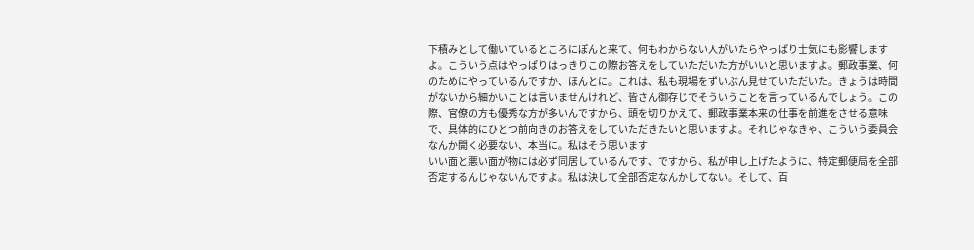下積みとして働いているところにぽんと来て、何もわからない人がいたらやっぱり士気にも影響しますよ。こういう点はやっぱりはっきりこの際お答えをしていただいた方がいいと思いますよ。郵政事業、何のためにやっているんですか、ほんとに。これは、私も現場をずいぶん見せていただいた。きょうは時間がないから細かいことは言いませんけれど、皆さん御存じでそういうことを言っているんでしょう。この際、官僚の方も優秀な方が多いんですから、頭を切りかえて、郵政事業本来の仕事を前進をさせる意味で、具体的にひとつ前向きのお答えをしていただきたいと思いますよ。それじゃなきゃ、こういう委員会なんか開く必要ない、本当に。私はそう思います
いい面と悪い面が物には必ず同居しているんです、ですから、私が申し上げたように、特定郵便局を全部否定するんじゃないんですよ。私は決して全部否定なんかしてない。そして、百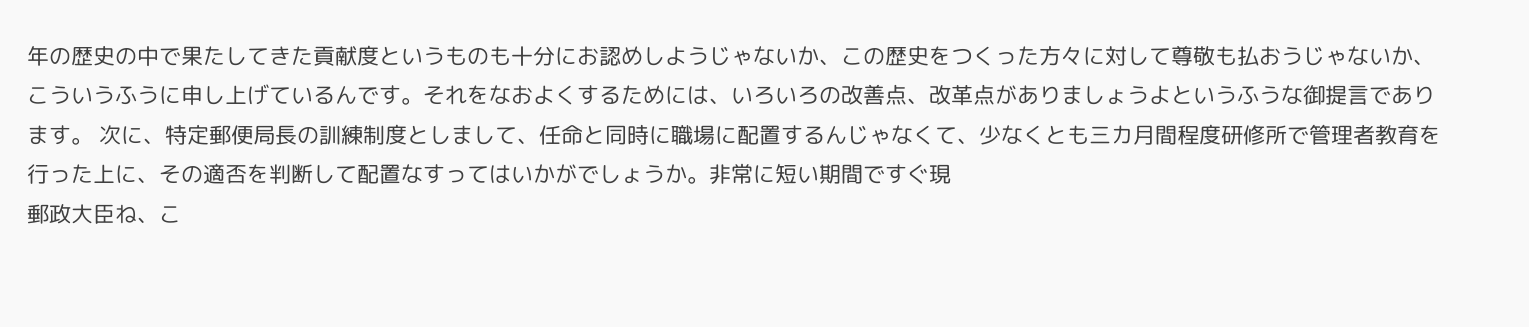年の歴史の中で果たしてきた貢献度というものも十分にお認めしようじゃないか、この歴史をつくった方々に対して尊敬も払おうじゃないか、こういうふうに申し上げているんです。それをなおよくするためには、いろいろの改善点、改革点がありましょうよというふうな御提言であります。 次に、特定郵便局長の訓練制度としまして、任命と同時に職場に配置するんじゃなくて、少なくとも三カ月間程度研修所で管理者教育を行った上に、その適否を判断して配置なすってはいかがでしょうか。非常に短い期間ですぐ現
郵政大臣ね、こ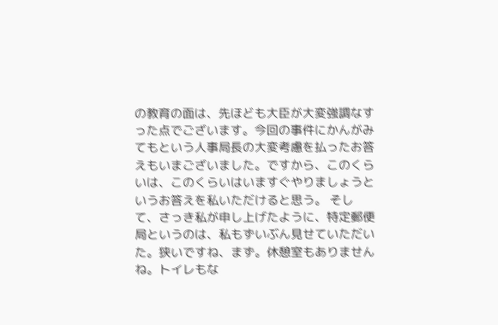の教育の面は、先ほども大臣が大変強調なすった点でございます。今回の事件にかんがみてもという人事局長の大変考慮を払ったお答えもいまございました。ですから、このくらいは、このくらいはいますぐやりましょうというお答えを私いただけると思う。 そして、さっき私が申し上げたように、特定郵便局というのは、私もずいぶん見せていただいた。狭いですね、まず。休憩室もありませんね。トイレもな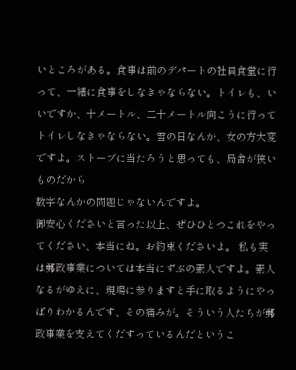いところがある。食事は前のデパートの社員食堂に行って、一緒に食事をしなきゃならない。トイレも、いいですか、十メートル、二十メートル向こうに行ってトイレしなきゃならない。雪の日なんか、女の方大変ですよ。ストーブに当たろうと思っても、局舎が狭いものだから
数字なんかの問題じゃないんですよ。
御安心くださいと言った以上、ぜひひとつこれをやってください、本当にね。お約束くださいよ。 私も実は郵政事業については本当にずぶの素人ですよ。素人なるがゆえに、現場に参りますと手に取るようにやっぱりわかるんです、その痛みが。そういう人たちが郵政事業を支えてくだすっているんだというこ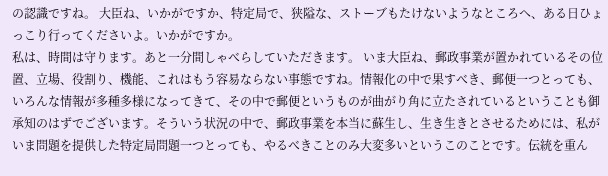の認識ですね。 大臣ね、いかがですか、特定局で、狭隘な、ストーブもたけないようなところへ、ある日ひょっこり行ってくださいよ。いかがですか。
私は、時間は守ります。あと一分間しゃべらしていただきます。 いま大臣ね、郵政事業が置かれているその位置、立場、役割り、機能、これはもう容易ならない事態ですね。情報化の中で果すべき、郵便一つとっても、いろんな情報が多種多様になってきて、その中で郵便というものが曲がり角に立たされているということも御承知のはずでございます。そういう状況の中で、郵政事業を本当に蘇生し、生き生きとさせるためには、私がいま問題を提供した特定局問題一つとっても、やるべきことのみ大変多いというこのことです。伝統を重ん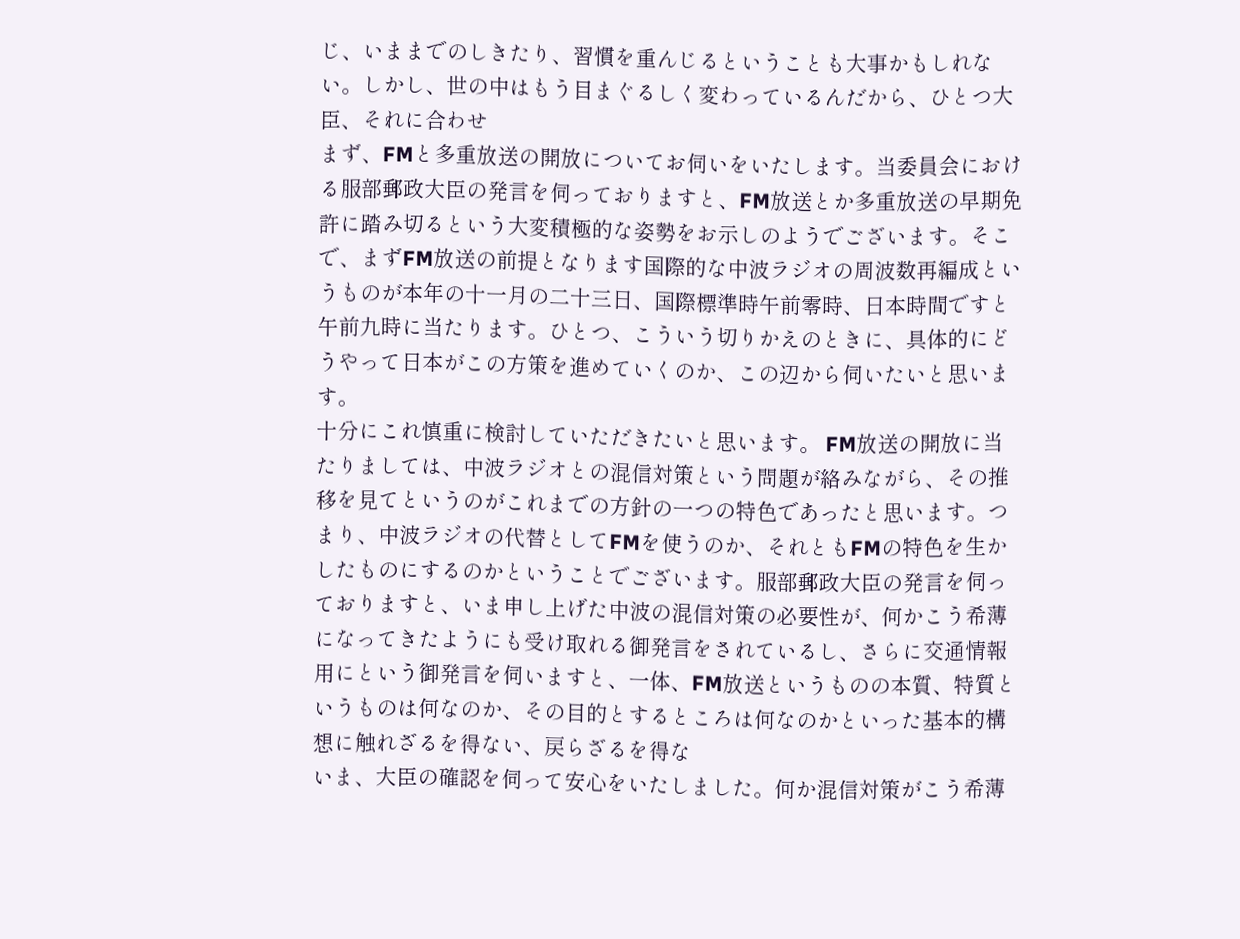じ、いままでのしきたり、習慣を重んじるということも大事かもしれない。しかし、世の中はもう目まぐるしく変わっているんだから、ひとつ大臣、それに合わせ
まず、FMと多重放送の開放についてお伺いをいたします。当委員会における服部郵政大臣の発言を伺っておりますと、FM放送とか多重放送の早期免許に踏み切るという大変積極的な姿勢をお示しのようでございます。そこで、まずFM放送の前提となります国際的な中波ラジオの周波数再編成というものが本年の十一月の二十三日、国際標準時午前零時、日本時間ですと午前九時に当たります。ひとつ、こういう切りかえのときに、具体的にどうやって日本がこの方策を進めていくのか、この辺から伺いたいと思います。
十分にこれ慎重に検討していただきたいと思います。 FM放送の開放に当たりましては、中波ラジオとの混信対策という問題が絡みながら、その推移を見てというのがこれまでの方針の一つの特色であったと思います。つまり、中波ラジオの代替としてFMを使うのか、それともFMの特色を生かしたものにするのかということでございます。服部郵政大臣の発言を伺っておりますと、いま申し上げた中波の混信対策の必要性が、何かこう希薄になってきたようにも受け取れる御発言をされているし、さらに交通情報用にという御発言を伺いますと、一体、FM放送というものの本質、特質というものは何なのか、その目的とするところは何なのかといった基本的構想に触れざるを得ない、戻らざるを得な
いま、大臣の確認を伺って安心をいたしました。何か混信対策がこう希薄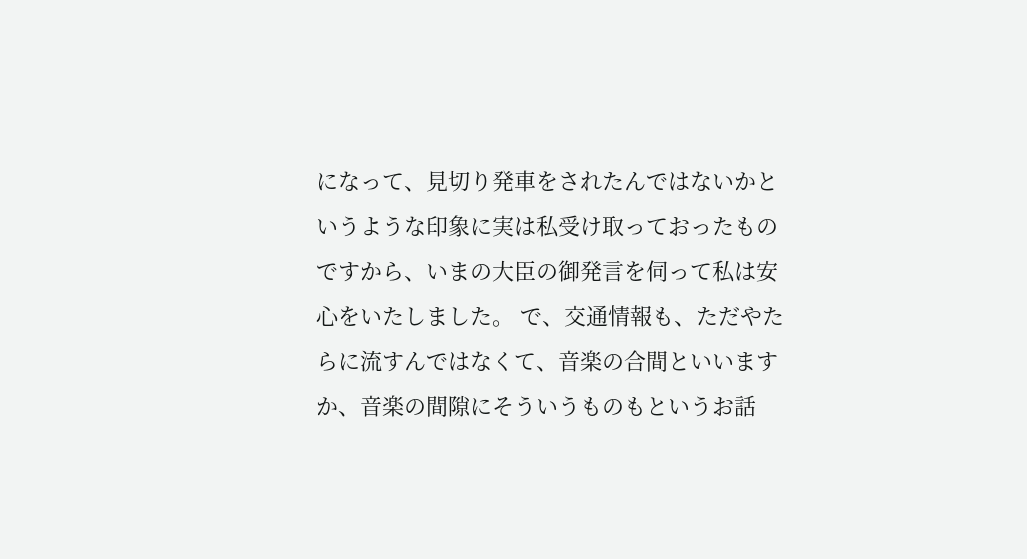になって、見切り発車をされたんではないかというような印象に実は私受け取っておったものですから、いまの大臣の御発言を伺って私は安心をいたしました。 で、交通情報も、ただやたらに流すんではなくて、音楽の合間といいますか、音楽の間隙にそういうものもというお話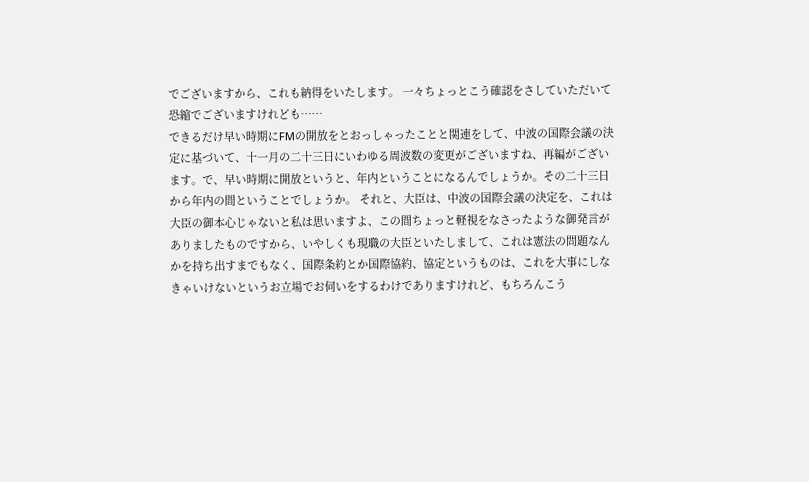でございますから、これも納得をいたします。 一々ちょっとこう確認をさしていただいて恐縮でございますけれども……
できるだけ早い時期にFMの開放をとおっしゃったことと関連をして、中波の国際会議の決定に基づいて、十一月の二十三日にいわゆる周波数の変更がございますね、再編がございます。で、早い時期に開放というと、年内ということになるんでしょうか。その二十三日から年内の間ということでしょうか。 それと、大臣は、中波の国際会議の決定を、これは大臣の御本心じゃないと私は思いますよ、この間ちょっと軽視をなさったような御発言がありましたものですから、いやしくも現職の大臣といたしまして、これは憲法の問題なんかを持ち出すまでもなく、国際条約とか国際協約、協定というものは、これを大事にしなきゃいけないというお立場でお伺いをするわけでありますけれど、もちろんこう